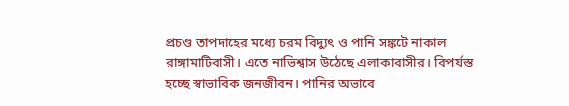প্রচণ্ড তাপদাহের মধ্যে চরম বিদ্যুৎ ও পানি সঙ্কটে নাকাল রাঙ্গামাটিবাসী। এতে নাভিশ্বাস উঠেছে এলাকাবাসীর। বিপর্যস্ত হচ্ছে স্বাভাবিক জনজীবন। পানির অভাবে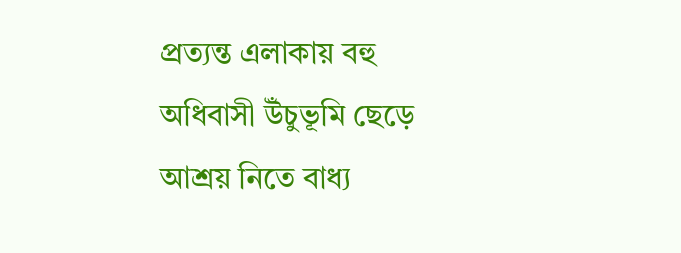প্রত্যন্ত এলাকায় বহু অধিবাসী উঁচুভূমি ছেড়ে আশ্রয় নিতে বাধ্য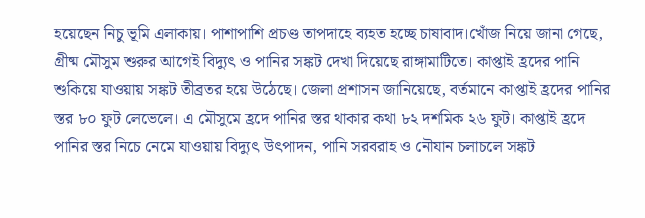হয়েছেন নিচু ভূমি এলাকায়। পাশাপাশি প্রচণ্ড তাপদাহে ব্যহত হচ্ছে চাষাবাদ।খোঁজ নিয়ে জানা গেছে, গ্রীষ্ম মৌসুম শুরুর আগেই বিদ্যুৎ ও পানির সঙ্কট দেখা দিয়েছে রাঙ্গামাটিতে। কাপ্তাই হ্রদের পানি শুকিয়ে যাওয়ায় সঙ্কট তীব্রতর হয়ে উঠেছে। জেলা প্রশাসন জানিয়েছে, বর্তমানে কাপ্তাই হ্রদের পানির স্তর ৮০ ফুট লেভেলে। এ মৌসুমে হ্রদে পানির স্তর থাকার কথা ৮২ দশমিক ২৬ ফুট। কাপ্তাই হ্রদে পানির স্তর নিচে নেমে যাওয়ায় বিদ্যুৎ উৎপাদন, পানি সরবরাহ ও নৌযান চলাচলে সঙ্কট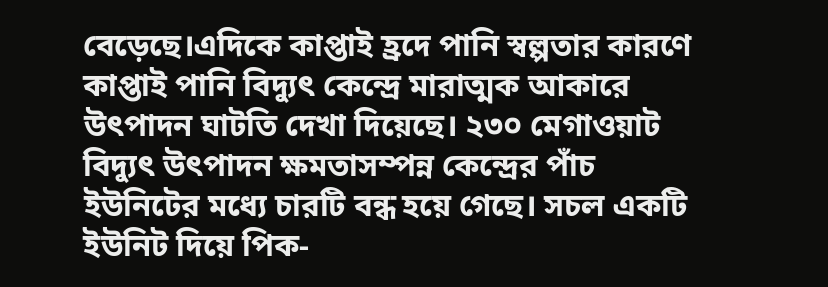বেড়েছে।এদিকে কাপ্তাই হ্রদে পানি স্বল্পতার কারণে কাপ্তাই পানি বিদ্যুৎ কেন্দ্রে মারাত্মক আকারে উৎপাদন ঘাটতি দেখা দিয়েছে। ২৩০ মেগাওয়াট বিদ্যুৎ উৎপাদন ক্ষমতাসম্পন্ন কেন্দ্রের পাঁচ ইউনিটের মধ্যে চারটি বন্ধ হয়ে গেছে। সচল একটি ইউনিট দিয়ে পিক-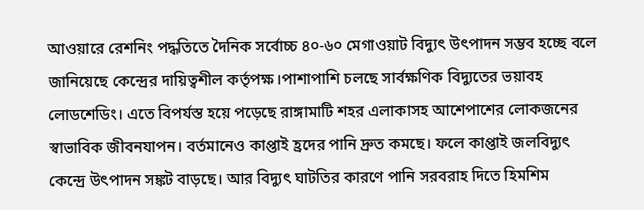আওয়ারে রেশনিং পদ্ধতিতে দৈনিক সর্বোচ্চ ৪০-৬০ মেগাওয়াট বিদ্যুৎ উৎপাদন সম্ভব হচ্ছে বলে জানিয়েছে কেন্দ্রের দায়িত্বশীল কর্তৃপক্ষ।পাশাপাশি চলছে সার্বক্ষণিক বিদ্যুতের ভয়াবহ লোডশেডিং। এতে বিপর্যস্ত হয়ে পড়েছে রাঙ্গামাটি শহর এলাকাসহ আশেপাশের লোকজনের স্বাভাবিক জীবনযাপন। বর্তমানেও কাপ্তাই হ্রদের পানি দ্রুত কমছে। ফলে কাপ্তাই জলবিদ্যুৎ কেন্দ্রে উৎপাদন সঙ্কট বাড়ছে। আর বিদ্যুৎ ঘাটতির কারণে পানি সরবরাহ দিতে হিমশিম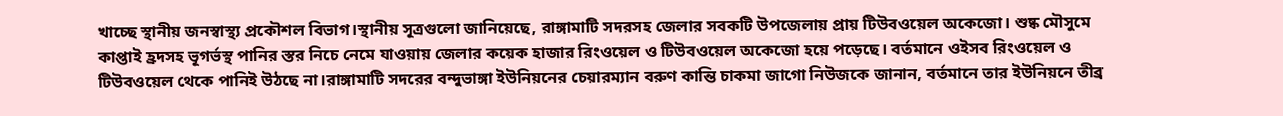খাচ্ছে স্থানীয় জনস্বাস্থ্য প্রকৌশল বিভাগ।স্থানীয় সূত্রগুলো জানিয়েছে, রাঙ্গামাটি সদরসহ জেলার সবকটি উপজেলায় প্রায় টিউবওয়েল অকেজো। শুষ্ক মৌসুমে কাপ্তাই হ্রদসহ ভূগর্ভস্থ পানির স্তর নিচে নেমে যাওয়ায় জেলার কয়েক হাজার রিংওয়েল ও টিউবওয়েল অকেজো হয়ে পড়েছে। বর্তমানে ওইসব রিংওয়েল ও টিউবওয়েল থেকে পানিই উঠছে না।রাঙ্গামাটি সদরের বন্দুভাঙ্গা ইউনিয়নের চেয়ারম্যান বরুণ কান্তি চাকমা জাগো নিউজকে জানান, বর্তমানে তার ইউনিয়নে তীব্র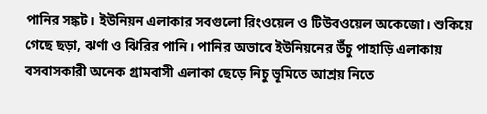পানির সঙ্কট। ইউনিয়ন এলাকার সবগুলো রিংওয়েল ও টিউবওয়েল অকেজো। শুকিয়ে গেছে ছড়া, ঝর্ণা ও ঝিরির পানি। পানির অভাবে ইউনিয়নের উঁচু পাহাড়ি এলাকায় বসবাসকারী অনেক গ্রামবাসী এলাকা ছেড়ে নিচু ভূমিতে আশ্রয় নিতে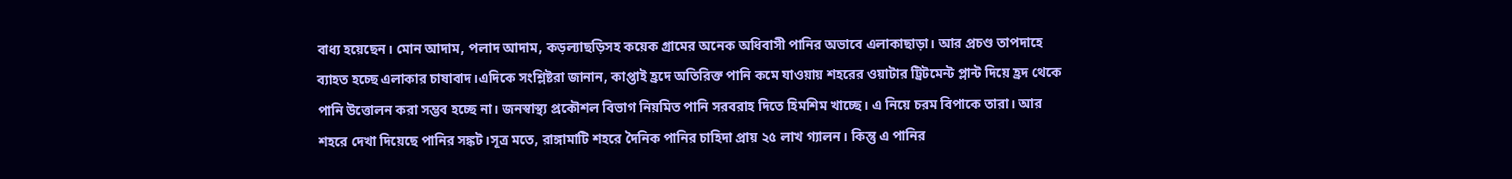বাধ্য হয়েছেন। মোন আদাম, পলাদ আদাম, কড়ল্যাছড়িসহ কয়েক গ্রামের অনেক অধিবাসী পানির অভাবে এলাকাছাড়া। আর প্রচণ্ড তাপদাহে ব্যাহত হচ্ছে এলাকার চাষাবাদ।এদিকে সংশ্লিষ্টরা জানান, কাপ্তাই হ্রদে অতিরিক্ত পানি কমে যাওয়ায় শহরের ওয়াটার ট্রিটমেন্ট প্লান্ট দিয়ে হ্রদ থেকে পানি উত্তোলন করা সম্ভব হচ্ছে না। জনস্বাস্থ্য প্রকৌশল বিভাগ নিয়মিত পানি সরবরাহ দিতে হিমশিম খাচ্ছে। এ নিয়ে চরম বিপাকে তারা। আর শহরে দেখা দিয়েছে পানির সঙ্কট।সূত্র মতে, রাঙ্গামাটি শহরে দৈনিক পানির চাহিদা প্রায় ২৫ লাখ গ্যালন। কিন্তু এ পানির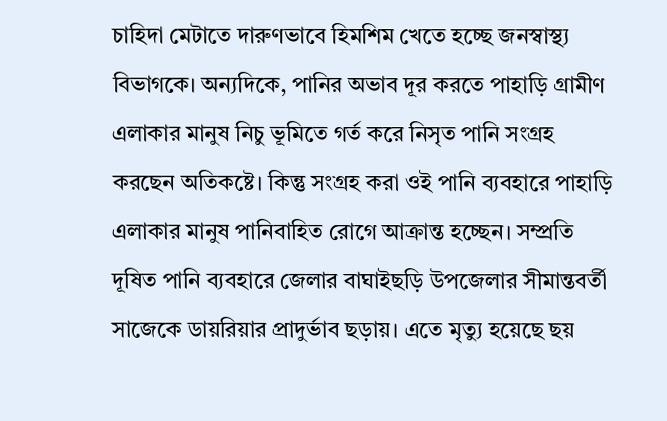চাহিদা মেটাতে দারুণভাবে হিমশিম খেতে হচ্ছে জনস্বাস্থ্য বিভাগকে। অন্যদিকে, পানির অভাব দূর করতে পাহাড়ি গ্রামীণ এলাকার মানুষ নিচু ভূমিতে গর্ত করে নিসৃত পানি সংগ্রহ করছেন অতিকষ্টে। কিন্তু সংগ্রহ করা ওই পানি ব্যবহারে পাহাড়ি এলাকার মানুষ পানিবাহিত রোগে আক্রান্ত হচ্ছেন। সম্প্রতি দূষিত পানি ব্যবহারে জেলার বাঘাইছড়ি উপজেলার সীমান্তবর্তী সাজেকে ডায়রিয়ার প্রাদুর্ভাব ছড়ায়। এতে মৃত্যু হয়েছে ছয়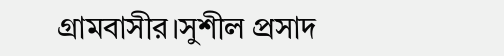গ্রামবাসীর।সুশীল প্রসাদ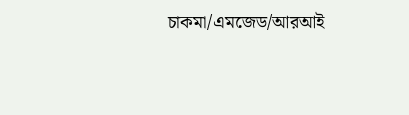চাকমা/এমজেড/আরআই